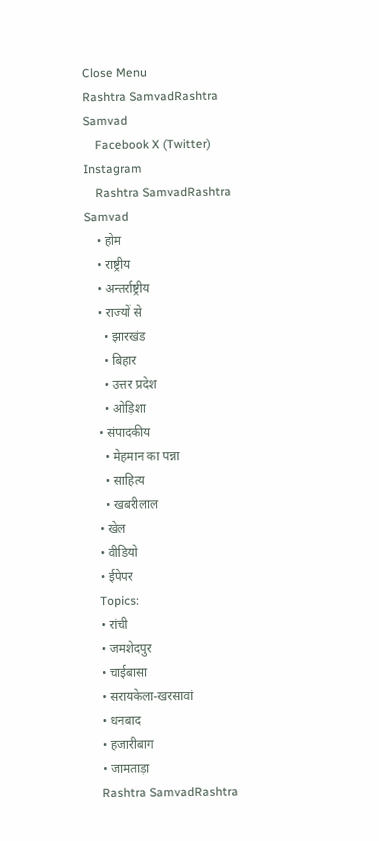Close Menu
Rashtra SamvadRashtra Samvad
    Facebook X (Twitter) Instagram
    Rashtra SamvadRashtra Samvad
    • होम
    • राष्ट्रीय
    • अन्तर्राष्ट्रीय
    • राज्यों से
      • झारखंड
      • बिहार
      • उत्तर प्रदेश
      • ओड़िशा
    • संपादकीय
      • मेहमान का पन्ना
      • साहित्य
      • खबरीलाल
    • खेल
    • वीडियो
    • ईपेपर
    Topics:
    • रांची
    • जमशेदपुर
    • चाईबासा
    • सरायकेला-खरसावां
    • धनबाद
    • हजारीबाग
    • जामताड़ा
    Rashtra SamvadRashtra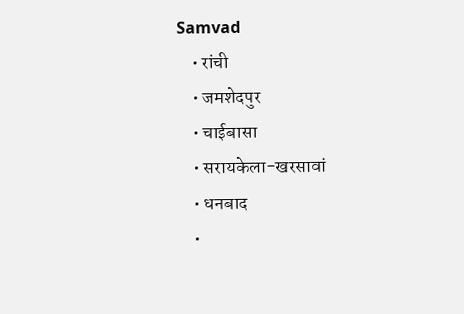Samvad
    • रांची
    • जमशेदपुर
    • चाईबासा
    • सरायकेला-खरसावां
    • धनबाद
    •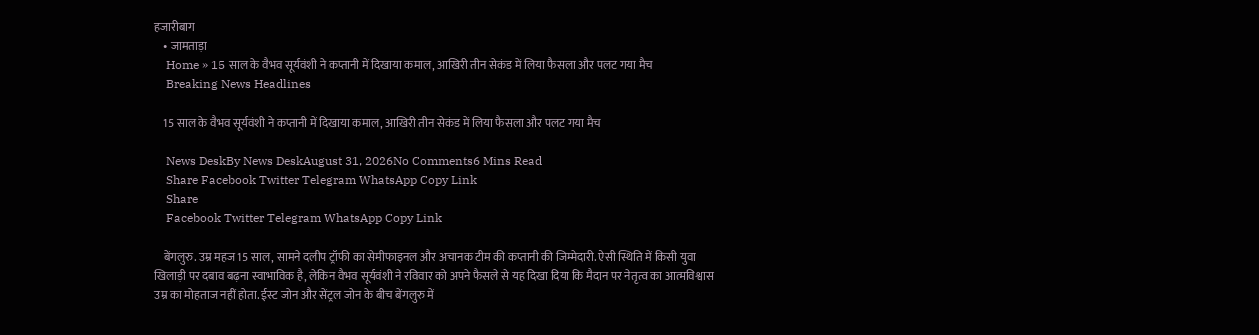हजारीबाग
    • जामताड़ा
    Home » 15 साल के वैभव सूर्यवंशी ने कप्तानी में दिखाया कमाल, आखिरी तीन सेकंड में लिया फैसला और पलट गया मैच
    Breaking News Headlines

    15 साल के वैभव सूर्यवंशी ने कप्तानी में दिखाया कमाल, आखिरी तीन सेकंड में लिया फैसला और पलट गया मैच

    News DeskBy News DeskAugust 31, 2026No Comments6 Mins Read
    Share Facebook Twitter Telegram WhatsApp Copy Link
    Share
    Facebook Twitter Telegram WhatsApp Copy Link

    बेंगलुरु. उम्र महज 15 साल, सामने दलीप ट्रॉफी का सेमीफाइनल और अचानक टीम की कप्तानी की जिम्मेदारी. ऐसी स्थिति में किसी युवा खिलाड़ी पर दबाव बढ़ना स्वाभाविक है, लेकिन वैभव सूर्यवंशी ने रविवार को अपने फैसले से यह दिखा दिया कि मैदान पर नेतृत्व का आत्मविश्वास उम्र का मोहताज नहीं होता. ईस्ट जोन और सेंट्रल जोन के बीच बेंगलुरु में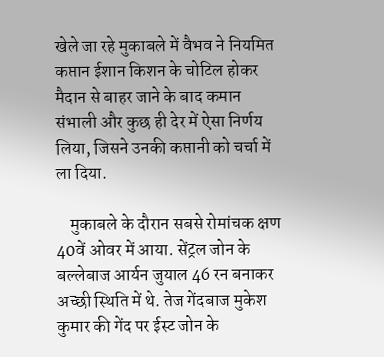खेले जा रहे मुकाबले में वैभव ने नियमित कप्तान ईशान किशन के चोटिल होकर मैदान से बाहर जाने के बाद कमान संभाली और कुछ ही देर में ऐसा निर्णय लिया, जिसने उनकी कप्तानी को चर्चा में ला दिया.

    मुकाबले के दौरान सबसे रोमांचक क्षण 40वें ओवर में आया. सेंट्रल जोन के बल्लेबाज आर्यन जुयाल 46 रन बनाकर अच्छी स्थिति में थे. तेज गेंदबाज मुकेश कुमार की गेंद पर ईस्ट जोन के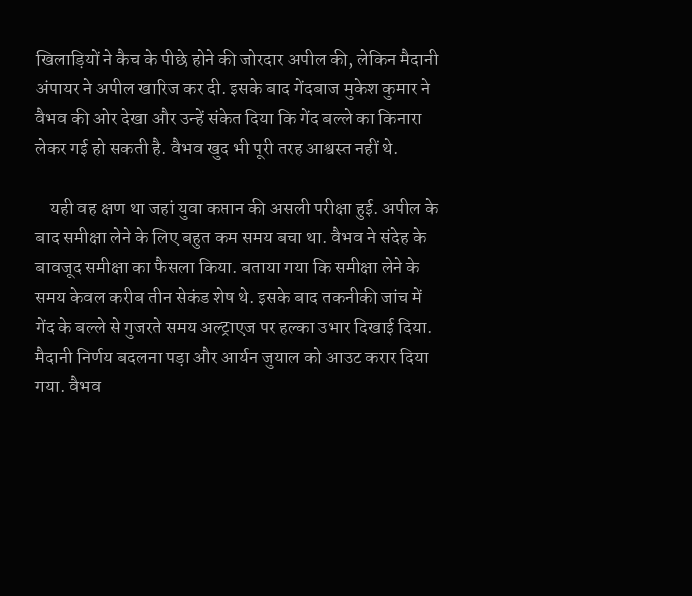खिलाड़ियों ने कैच के पीछे होने की जोरदार अपील की, लेकिन मैदानी अंपायर ने अपील खारिज कर दी. इसके बाद गेंदबाज मुकेश कुमार ने वैभव की ओर देखा और उन्हें संकेत दिया कि गेंद बल्ले का किनारा लेकर गई हो सकती है. वैभव खुद भी पूरी तरह आश्वस्त नहीं थे.

    यही वह क्षण था जहां युवा कप्तान की असली परीक्षा हुई. अपील के बाद समीक्षा लेने के लिए बहुत कम समय बचा था. वैभव ने संदेह के बावजूद समीक्षा का फैसला किया. बताया गया कि समीक्षा लेने के समय केवल करीब तीन सेकंड शेष थे. इसके बाद तकनीकी जांच में गेंद के बल्ले से गुजरते समय अल्ट्राएज पर हल्का उभार दिखाई दिया. मैदानी निर्णय बदलना पड़ा और आर्यन जुयाल को आउट करार दिया गया. वैभव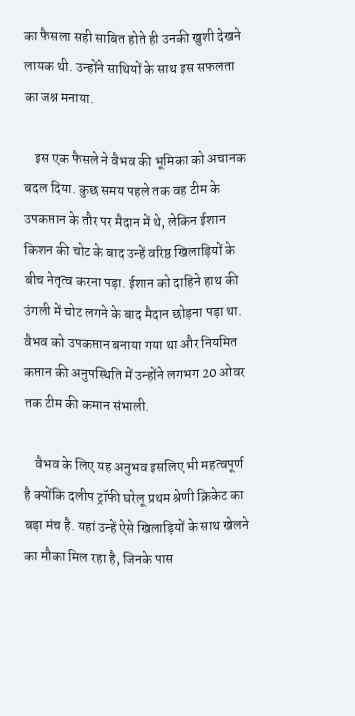का फैसला सही साबित होते ही उनकी खुशी देखने लायक थी. उन्होंने साथियों के साथ इस सफलता का जश्न मनाया.

    इस एक फैसले ने वैभव की भूमिका को अचानक बदल दिया. कुछ समय पहले तक वह टीम के उपकप्तान के तौर पर मैदान में थे, लेकिन ईशान किशन की चोट के बाद उन्हें वरिष्ठ खिलाड़ियों के बीच नेतृत्व करना पड़ा. ईशान को दाहिने हाथ की उंगली में चोट लगने के बाद मैदान छोड़ना पड़ा था. वैभव को उपकप्तान बनाया गया था और नियमित कप्तान की अनुपस्थिति में उन्होंने लगभग 20 ओवर तक टीम की कमान संभाली.

    वैभव के लिए यह अनुभव इसलिए भी महत्वपूर्ण है क्योंकि दलीप ट्रॉफी घरेलू प्रथम श्रेणी क्रिकेट का बड़ा मंच है. यहां उन्हें ऐसे खिलाड़ियों के साथ खेलने का मौका मिल रहा है, जिनके पास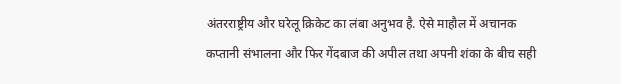अंतरराष्ट्रीय और घरेलू क्रिकेट का लंबा अनुभव है. ऐसे माहौल में अचानक कप्तानी संभालना और फिर गेंदबाज की अपील तथा अपनी शंका के बीच सही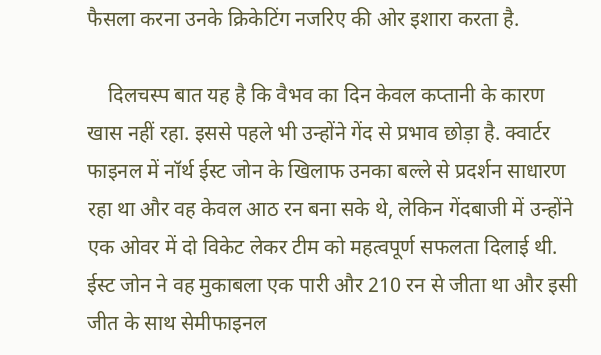फैसला करना उनके क्रिकेटिंग नजरिए की ओर इशारा करता है.

    दिलचस्प बात यह है कि वैभव का दिन केवल कप्तानी के कारण खास नहीं रहा. इससे पहले भी उन्होंने गेंद से प्रभाव छोड़ा है. क्वार्टर फाइनल में नॉर्थ ईस्ट जोन के खिलाफ उनका बल्ले से प्रदर्शन साधारण रहा था और वह केवल आठ रन बना सके थे, लेकिन गेंदबाजी में उन्होंने एक ओवर में दो विकेट लेकर टीम को महत्वपूर्ण सफलता दिलाई थी. ईस्ट जोन ने वह मुकाबला एक पारी और 210 रन से जीता था और इसी जीत के साथ सेमीफाइनल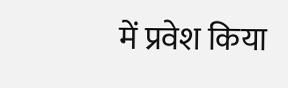में प्रवेश किया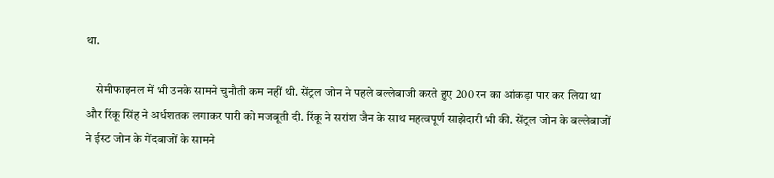था.

    सेमीफाइनल में भी उनके सामने चुनौती कम नहीं थी. सेंट्रल जोन ने पहले बल्लेबाजी करते हुए 200 रन का आंकड़ा पार कर लिया था और रिंकू सिंह ने अर्धशतक लगाकर पारी को मजबूती दी. रिंकू ने सरांश जैन के साथ महत्वपूर्ण साझेदारी भी की. सेंट्रल जोन के बल्लेबाजों ने ईस्ट जोन के गेंदबाजों के सामने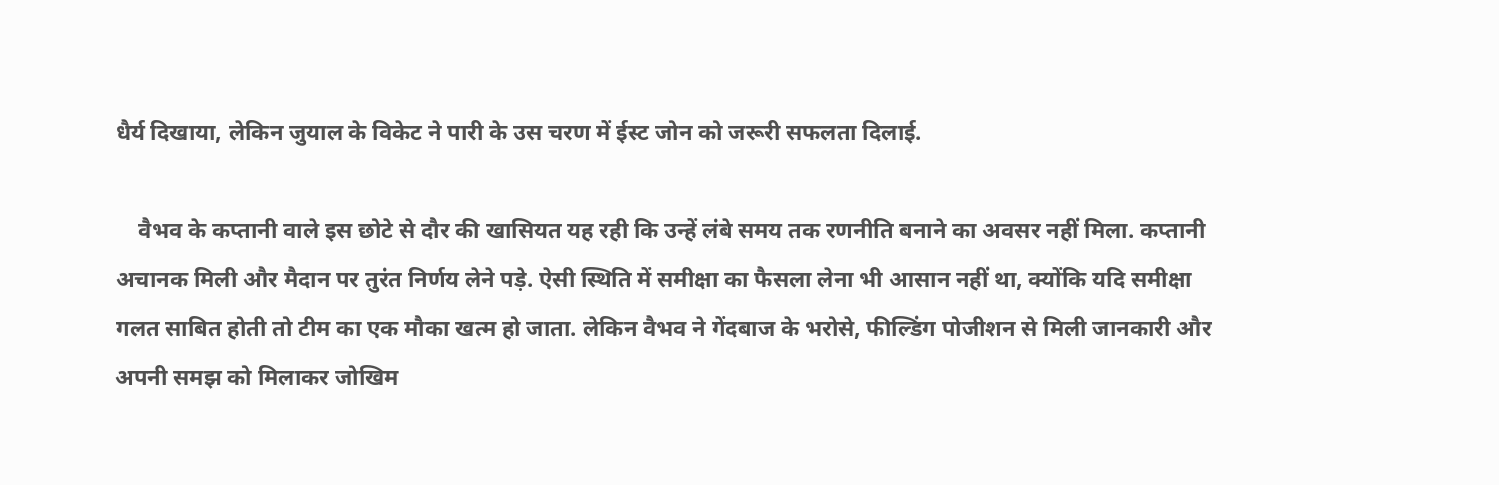धैर्य दिखाया, लेकिन जुयाल के विकेट ने पारी के उस चरण में ईस्ट जोन को जरूरी सफलता दिलाई.

    वैभव के कप्तानी वाले इस छोटे से दौर की खासियत यह रही कि उन्हें लंबे समय तक रणनीति बनाने का अवसर नहीं मिला. कप्तानी अचानक मिली और मैदान पर तुरंत निर्णय लेने पड़े. ऐसी स्थिति में समीक्षा का फैसला लेना भी आसान नहीं था, क्योंकि यदि समीक्षा गलत साबित होती तो टीम का एक मौका खत्म हो जाता. लेकिन वैभव ने गेंदबाज के भरोसे, फील्डिंग पोजीशन से मिली जानकारी और अपनी समझ को मिलाकर जोखिम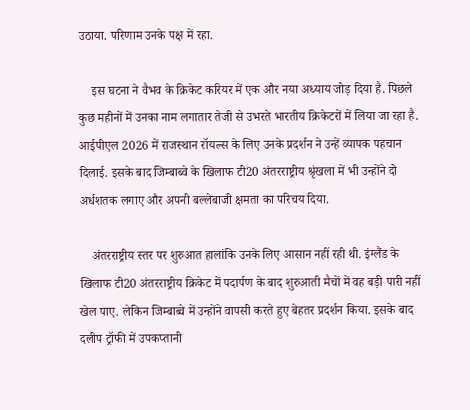उठाया. परिणाम उनके पक्ष में रहा.

    इस घटना ने वैभव के क्रिकेट करियर में एक और नया अध्याय जोड़ दिया है. पिछले कुछ महीनों में उनका नाम लगातार तेजी से उभरते भारतीय क्रिकेटरों में लिया जा रहा है. आईपीएल 2026 में राजस्थान रॉयल्स के लिए उनके प्रदर्शन ने उन्हें व्यापक पहचान दिलाई. इसके बाद जिम्बाब्वे के खिलाफ टी20 अंतरराष्ट्रीय श्रृंखला में भी उन्होंने दो अर्धशतक लगाए और अपनी बल्लेबाजी क्षमता का परिचय दिया.

    अंतरराष्ट्रीय स्तर पर शुरुआत हालांकि उनके लिए आसान नहीं रही थी. इंग्लैंड के खिलाफ टी20 अंतरराष्ट्रीय क्रिकेट में पदार्पण के बाद शुरुआती मैचों में वह बड़ी पारी नहीं खेल पाए. लेकिन जिम्बाब्वे में उन्होंने वापसी करते हुए बेहतर प्रदर्शन किया. इसके बाद दलीप ट्रॉफी में उपकप्तानी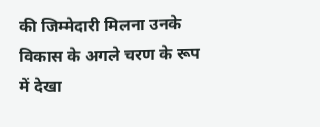की जिम्मेदारी मिलना उनके विकास के अगले चरण के रूप में देखा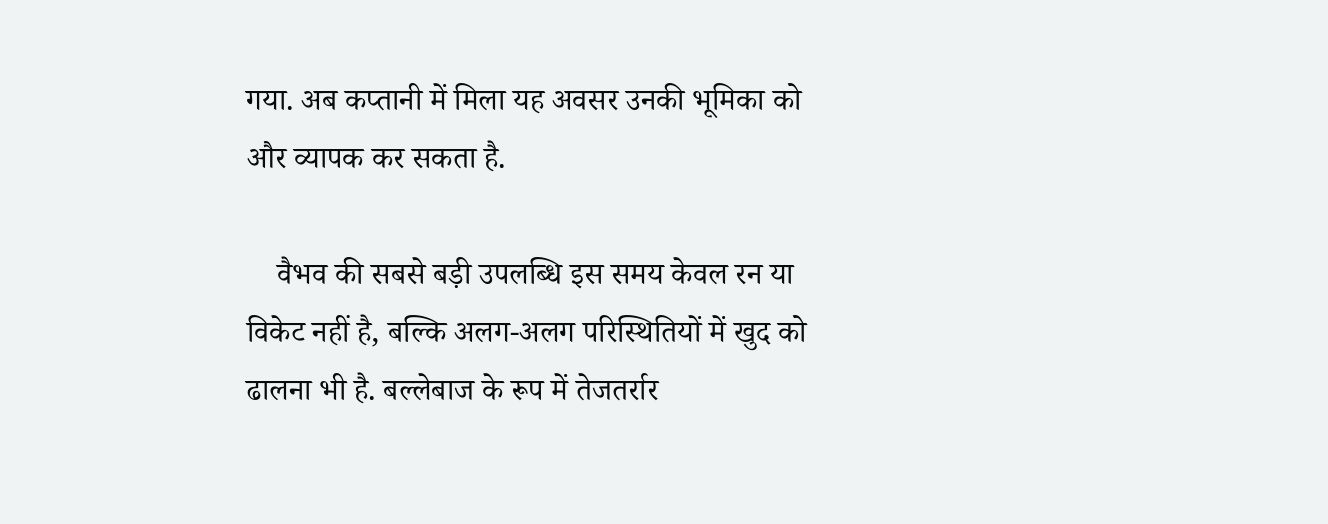गया. अब कप्तानी में मिला यह अवसर उनकी भूमिका को और व्यापक कर सकता है.

    वैभव की सबसे बड़ी उपलब्धि इस समय केवल रन या विकेट नहीं है, बल्कि अलग-अलग परिस्थितियों में खुद को ढालना भी है. बल्लेबाज के रूप में तेजतर्रार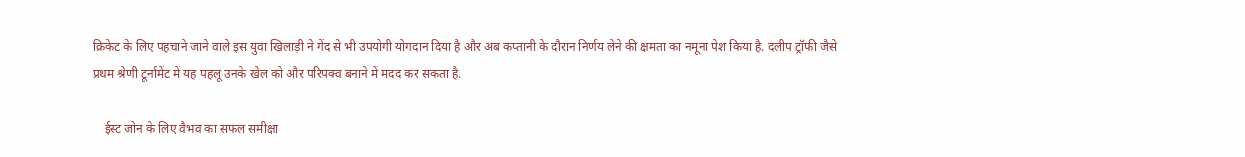क्रिकेट के लिए पहचाने जाने वाले इस युवा खिलाड़ी ने गेंद से भी उपयोगी योगदान दिया है और अब कप्तानी के दौरान निर्णय लेने की क्षमता का नमूना पेश किया है. दलीप ट्रॉफी जैसे प्रथम श्रेणी टूर्नामेंट में यह पहलू उनके खेल को और परिपक्व बनाने में मदद कर सकता है.

    ईस्ट जोन के लिए वैभव का सफल समीक्षा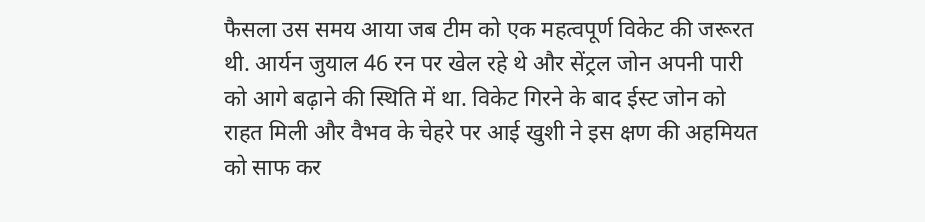फैसला उस समय आया जब टीम को एक महत्वपूर्ण विकेट की जरूरत थी. आर्यन जुयाल 46 रन पर खेल रहे थे और सेंट्रल जोन अपनी पारी को आगे बढ़ाने की स्थिति में था. विकेट गिरने के बाद ईस्ट जोन को राहत मिली और वैभव के चेहरे पर आई खुशी ने इस क्षण की अहमियत को साफ कर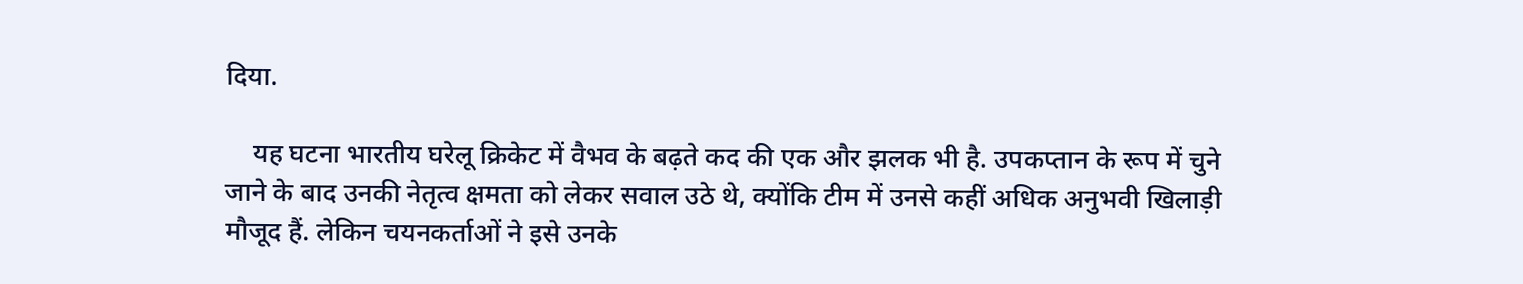दिया.

    यह घटना भारतीय घरेलू क्रिकेट में वैभव के बढ़ते कद की एक और झलक भी है. उपकप्तान के रूप में चुने जाने के बाद उनकी नेतृत्व क्षमता को लेकर सवाल उठे थे, क्योंकि टीम में उनसे कहीं अधिक अनुभवी खिलाड़ी मौजूद हैं. लेकिन चयनकर्ताओं ने इसे उनके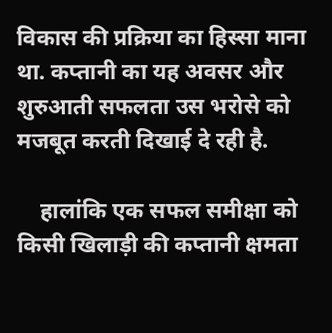विकास की प्रक्रिया का हिस्सा माना था. कप्तानी का यह अवसर और शुरुआती सफलता उस भरोसे को मजबूत करती दिखाई दे रही है.

    हालांकि एक सफल समीक्षा को किसी खिलाड़ी की कप्तानी क्षमता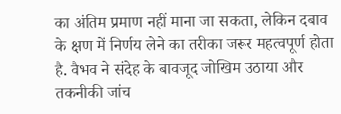का अंतिम प्रमाण नहीं माना जा सकता, लेकिन दबाव के क्षण में निर्णय लेने का तरीका जरूर महत्वपूर्ण होता है. वैभव ने संदेह के बावजूद जोखिम उठाया और तकनीकी जांच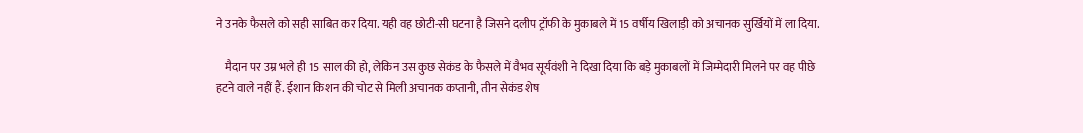ने उनके फैसले को सही साबित कर दिया. यही वह छोटी-सी घटना है जिसने दलीप ट्रॉफी के मुकाबले में 15 वर्षीय खिलाड़ी को अचानक सुर्खियों में ला दिया.

    मैदान पर उम्र भले ही 15 साल की हो, लेकिन उस कुछ सेकंड के फैसले में वैभव सूर्यवंशी ने दिखा दिया कि बड़े मुकाबलों में जिम्मेदारी मिलने पर वह पीछे हटने वाले नहीं हैं. ईशान किशन की चोट से मिली अचानक कप्तानी, तीन सेकंड शेष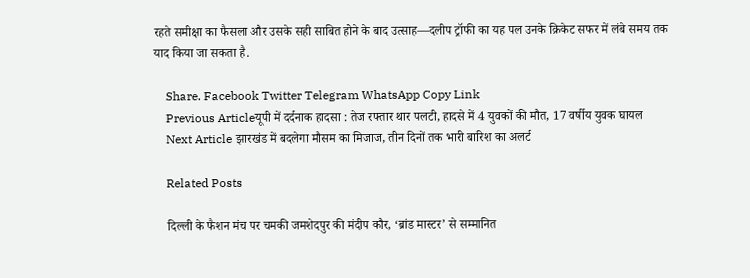रहते समीक्षा का फैसला और उसके सही साबित होने के बाद उत्साह—दलीप ट्रॉफी का यह पल उनके क्रिकेट सफर में लंबे समय तक याद किया जा सकता है.

    Share. Facebook Twitter Telegram WhatsApp Copy Link
    Previous Articleयूपी में दर्दनाक हादसा : तेज रफ्तार थार पलटी, हादसे में 4 युवकों की मौत, 17 वर्षीय युवक घायल
    Next Article झारखंड में बदलेगा मौसम का मिजाज, तीन दिनों तक भारी बारिश का अलर्ट

    Related Posts

    दिल्ली के फैशन मंच पर चमकी जमशेदपुर की मंदीप कौर, ‘ब्रांड मास्टर’ से सम्मानित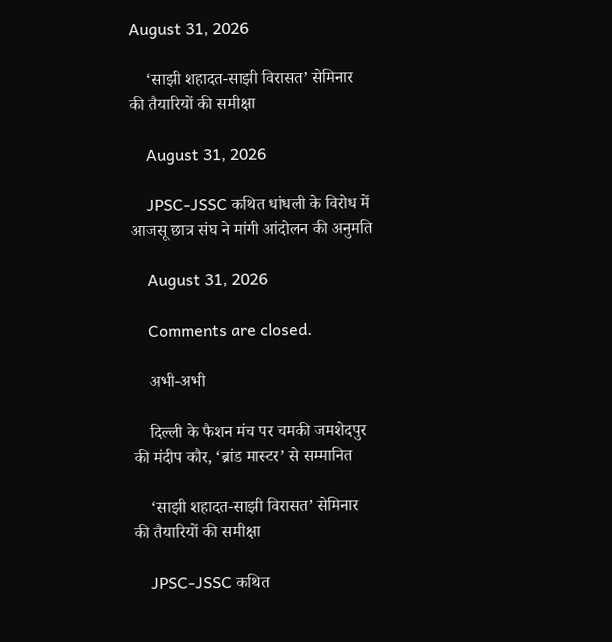August 31, 2026

    ‘साझी शहादत-साझी विरासत’ सेमिनार की तैयारियों की समीक्षा

    August 31, 2026

    JPSC-JSSC कथित धांधली के विरोध में आजसू छात्र संघ ने मांगी आंदोलन की अनुमति

    August 31, 2026

    Comments are closed.

    अभी-अभी

    दिल्ली के फैशन मंच पर चमकी जमशेदपुर की मंदीप कौर, ‘ब्रांड मास्टर’ से सम्मानित

    ‘साझी शहादत-साझी विरासत’ सेमिनार की तैयारियों की समीक्षा

    JPSC-JSSC कथित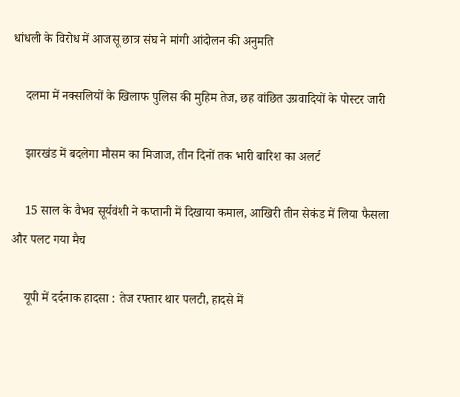धांधली के विरोध में आजसू छात्र संघ ने मांगी आंदोलन की अनुमति

    दलमा में नक्सलियों के खिलाफ पुलिस की मुहिम तेज, छह वांछित उग्रवादियों के पोस्टर जारी

    झारखंड में बदलेगा मौसम का मिजाज, तीन दिनों तक भारी बारिश का अलर्ट

    15 साल के वैभव सूर्यवंशी ने कप्तानी में दिखाया कमाल, आखिरी तीन सेकंड में लिया फैसला और पलट गया मैच

    यूपी में दर्दनाक हादसा : तेज रफ्तार थार पलटी, हादसे में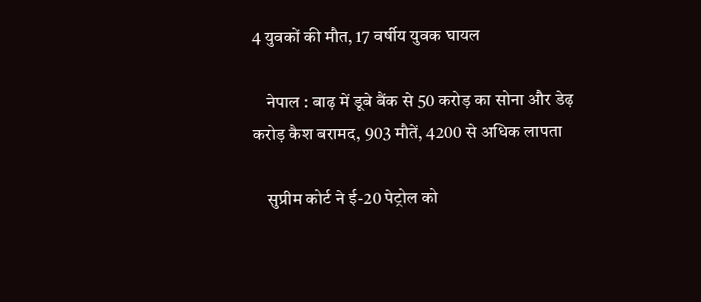4 युवकों की मौत, 17 वर्षीय युवक घायल

    नेपाल : बाढ़ में डूबे बैंक से 50 करोड़ का सोना और डेढ़ करोड़ कैश बरामद, 903 मौतें, 4200 से अधिक लापता

    सुप्रीम कोर्ट ने ई-20 पेट्रोल को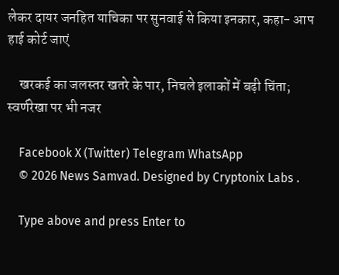लेकर दायर जनहित याचिका पर सुनवाई से किया इनकार, कहा- आप हाई कोर्ट जाएं

    खरकई का जलस्तर खतरे के पार, निचले इलाकों में बढ़ी चिंता; स्वर्णरेखा पर भी नजर

    Facebook X (Twitter) Telegram WhatsApp
    © 2026 News Samvad. Designed by Cryptonix Labs .

    Type above and press Enter to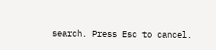search. Press Esc to cancel.